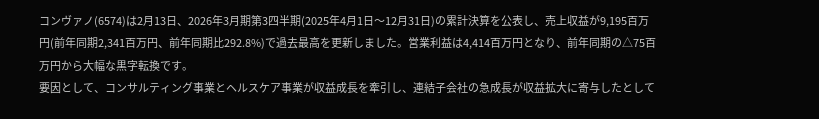コンヴァノ(6574)は2月13日、2026年3月期第3四半期(2025年4月1日〜12月31日)の累計決算を公表し、売上収益が9,195百万円(前年同期2,341百万円、前年同期比292.8%)で過去最高を更新しました。営業利益は4,414百万円となり、前年同期の△75百万円から大幅な黒字転換です。
要因として、コンサルティング事業とヘルスケア事業が収益成長を牽引し、連結子会社の急成長が収益拡大に寄与したとして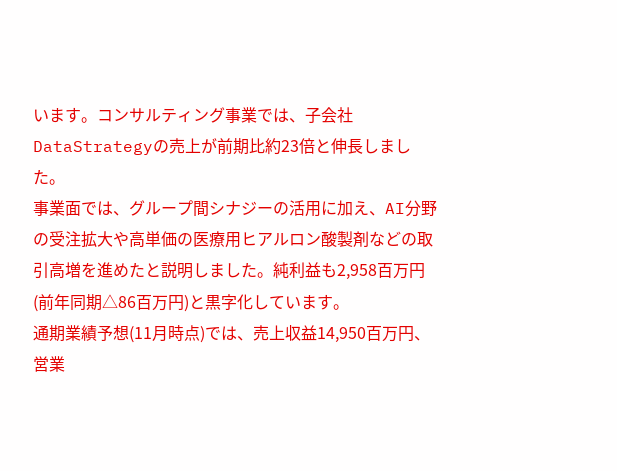います。コンサルティング事業では、子会社DataStrategyの売上が前期比約23倍と伸長しました。
事業面では、グループ間シナジーの活用に加え、AI分野の受注拡大や高単価の医療用ヒアルロン酸製剤などの取引高増を進めたと説明しました。純利益も2,958百万円(前年同期△86百万円)と黒字化しています。
通期業績予想(11月時点)では、売上収益14,950百万円、営業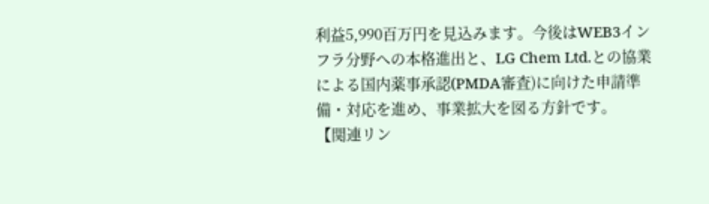利益5,990百万円を見込みます。今後はWEB3インフラ分野への本格進出と、LG Chem Ltd.との協業による国内薬事承認(PMDA審査)に向けた申請準備・対応を進め、事業拡大を図る方針です。
【関連リン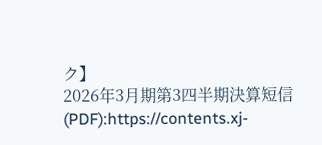ク】
2026年3月期第3四半期決算短信(PDF):https://contents.xj-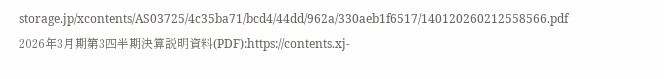storage.jp/xcontents/AS03725/4c35ba71/bcd4/44dd/962a/330aeb1f6517/140120260212558566.pdf
2026年3月期第3四半期決算説明資料(PDF):https://contents.xj-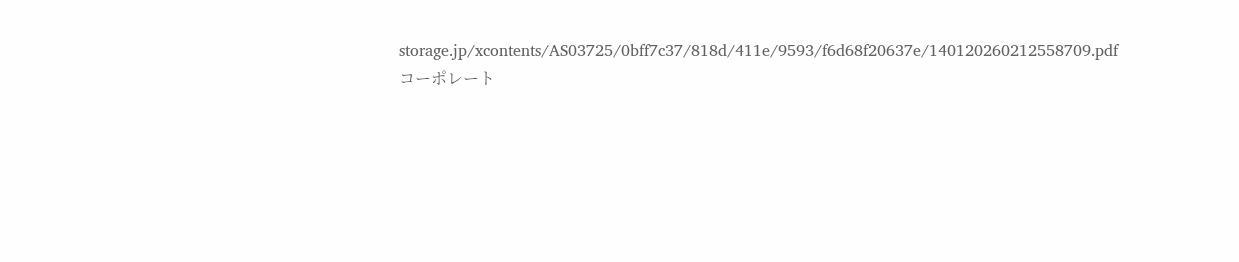storage.jp/xcontents/AS03725/0bff7c37/818d/411e/9593/f6d68f20637e/140120260212558709.pdf
コーポレート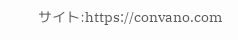サイト:https://convano.com